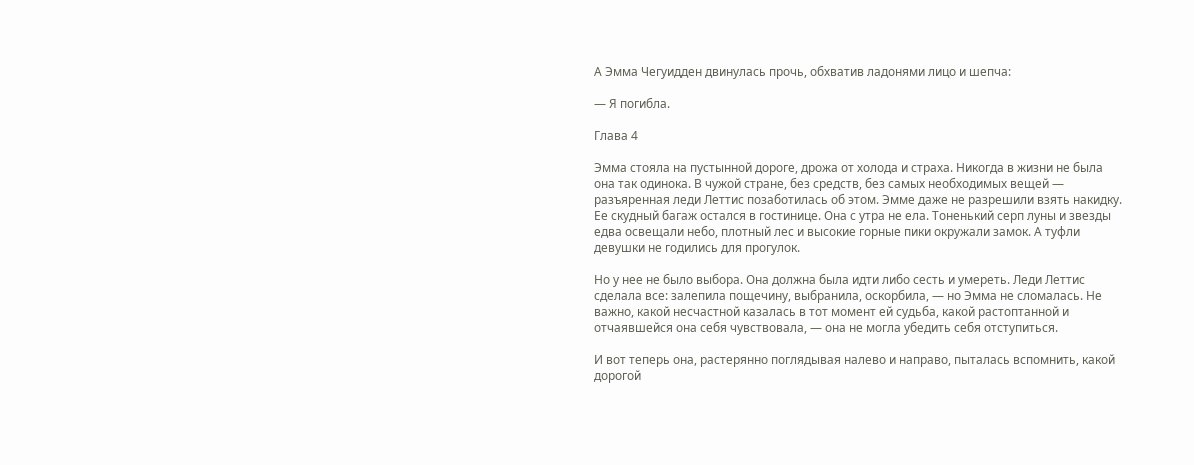А Эмма Чегуидден двинулась прочь, обхватив ладонями лицо и шепча:

— Я погибла.

Глава 4

Эмма стояла на пустынной дороге, дрожа от холода и страха. Никогда в жизни не была она так одинока. В чужой стране, без средств, без самых необходимых вещей — разъяренная леди Леттис позаботилась об этом. Эмме даже не разрешили взять накидку. Ее скудный багаж остался в гостинице. Она с утра не ела. Тоненький серп луны и звезды едва освещали небо, плотный лес и высокие горные пики окружали замок. А туфли девушки не годились для прогулок.

Но у нее не было выбора. Она должна была идти либо сесть и умереть. Леди Леттис сделала все: залепила пощечину, выбранила, оскорбила, — но Эмма не сломалась. Не важно, какой несчастной казалась в тот момент ей судьба, какой растоптанной и отчаявшейся она себя чувствовала, — она не могла убедить себя отступиться.

И вот теперь она, растерянно поглядывая налево и направо, пыталась вспомнить, какой дорогой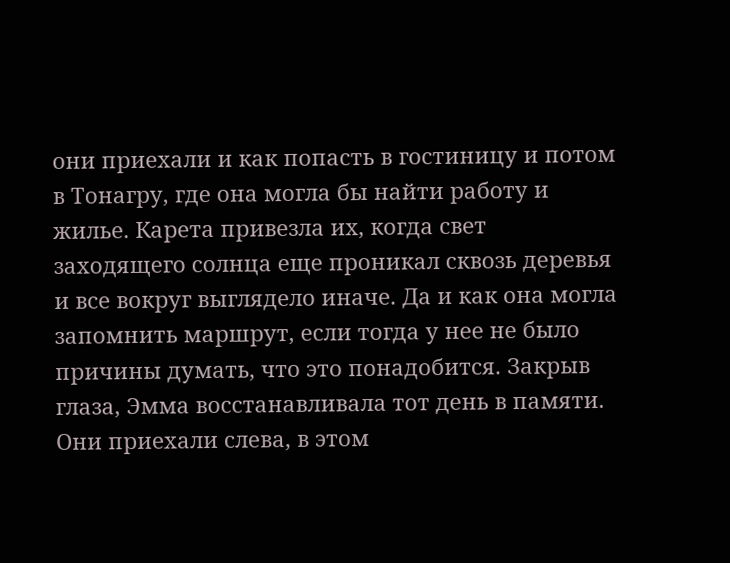они приехали и как попасть в гостиницу и потом в Тонагру, где она могла бы найти работу и жилье. Карета привезла их, когда свет заходящего солнца еще проникал сквозь деревья и все вокруг выглядело иначе. Да и как она могла запомнить маршрут, если тогда у нее не было причины думать, что это понадобится. Закрыв глаза, Эмма восстанавливала тот день в памяти. Они приехали слева, в этом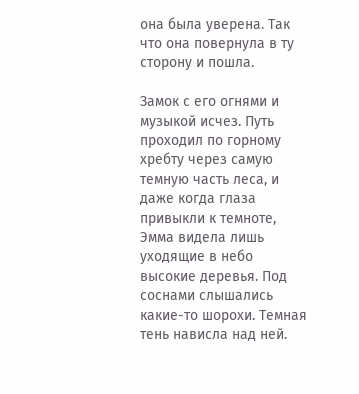она была уверена. Так что она повернула в ту сторону и пошла.

Замок с его огнями и музыкой исчез. Путь проходил по горному хребту через самую темную часть леса, и даже когда глаза привыкли к темноте, Эмма видела лишь уходящие в небо высокие деревья. Под соснами слышались какие-то шорохи. Темная тень нависла над ней.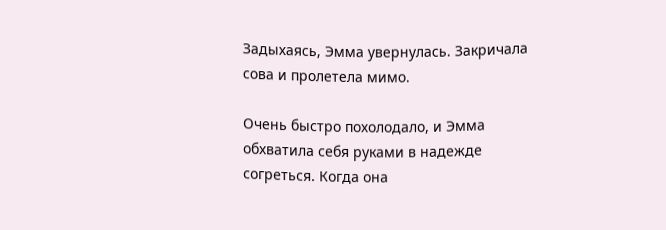Задыхаясь, Эмма увернулась. Закричала сова и пролетела мимо.

Очень быстро похолодало, и Эмма обхватила себя руками в надежде согреться. Когда она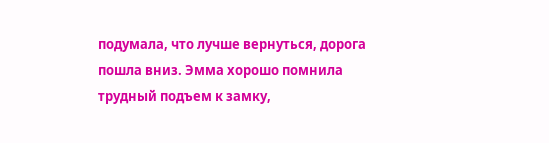подумала, что лучше вернуться, дорога пошла вниз. Эмма хорошо помнила трудный подъем к замку,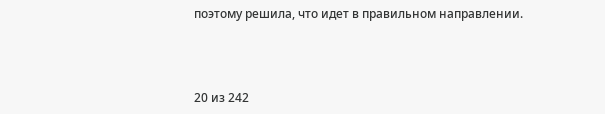поэтому решила, что идет в правильном направлении.



20 из 242